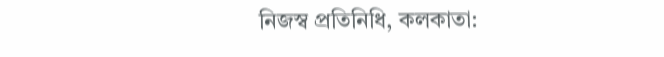নিজস্ব প্রতিনিধি, কলকাতা: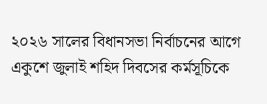২০২৬ সালের বিধানসভা নির্বাচনের আগে একুশে জুলাই শহিদ দিবসের কর্মসূচিকে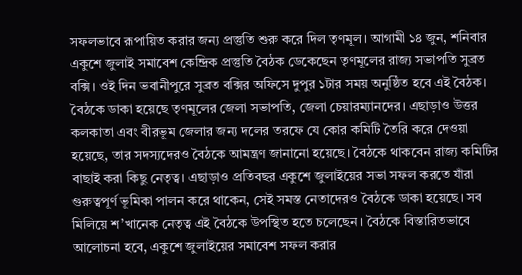সফলভাবে রূপায়িত করার জন্য প্রস্তুতি শুরু করে দিল তৃণমূল। আগামী ১৪ জুন, শনিবার একুশে জুলাই সমাবেশ কেন্দ্রিক প্রস্তুতি বৈঠক ডেকেছেন তৃণমূলের রাজ্য সভাপতি সুব্রত বক্সি। ওই দিন ভবানীপুরে সুব্রত বক্সির অফিসে দুপুর ১টার সময় অনুষ্ঠিত হবে এই বৈঠক। বৈঠকে ডাকা হয়েছে তৃণমূলের জেলা সভাপতি, জেলা চেয়ারম্যানদের। এছাড়াও উত্তর কলকাতা এবং বীরভূম জেলার জন্য দলের তরফে যে কোর কমিটি তৈরি করে দেওয়া হয়েছে, তার সদস্যদেরও বৈঠকে আমন্ত্রণ জানানো হয়েছে। বৈঠকে থাকবেন রাজ্য কমিটির বাছাই করা কিছু নেতৃত্ব। এছাড়াও প্রতিবছর একুশে জুলাইয়ের সভা সফল করতে যাঁরা গুরুত্বপূর্ণ ভূমিকা পালন করে থাকেন, সেই সমস্ত নেতাদেরও বৈঠকে ডাকা হয়েছে। সব মিলিয়ে শ’খানেক নেতৃত্ব এই বৈঠকে উপস্থিত হতে চলেছেন। বৈঠকে বিস্তারিতভাবে আলোচনা হবে, একুশে জুলাইয়ের সমাবেশ সফল করার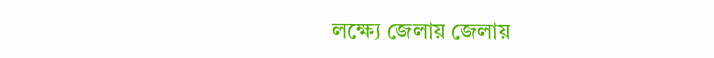লক্ষ্যে জেলায় জেলায়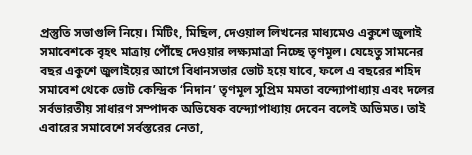প্রস্তুতি সভাগুলি নিয়ে। মিটিং, মিছিল, দেওয়াল লিখনের মাধ্যমেও একুশে জুলাই সমাবেশকে বৃহৎ মাত্রায় পৌঁছে দেওয়ার লক্ষ্যমাত্রা নিচ্ছে তৃণমূল। যেহেতু সামনের বছর একুশে জুলাইয়ের আগে বিধানসভার ভোট হয়ে যাবে, ফলে এ বছরের শহিদ সমাবেশ থেকে ভোট কেন্দ্রিক ‘নিদান’ তৃণমূল সুপ্রিম মমতা বন্দ্যোপাধ্যায় এবং দলের সর্বভারতীয় সাধারণ সম্পাদক অভিষেক বন্দ্যোপাধ্যায় দেবেন বলেই অভিমত। তাই এবারের সমাবেশে সর্বস্তরের নেতা,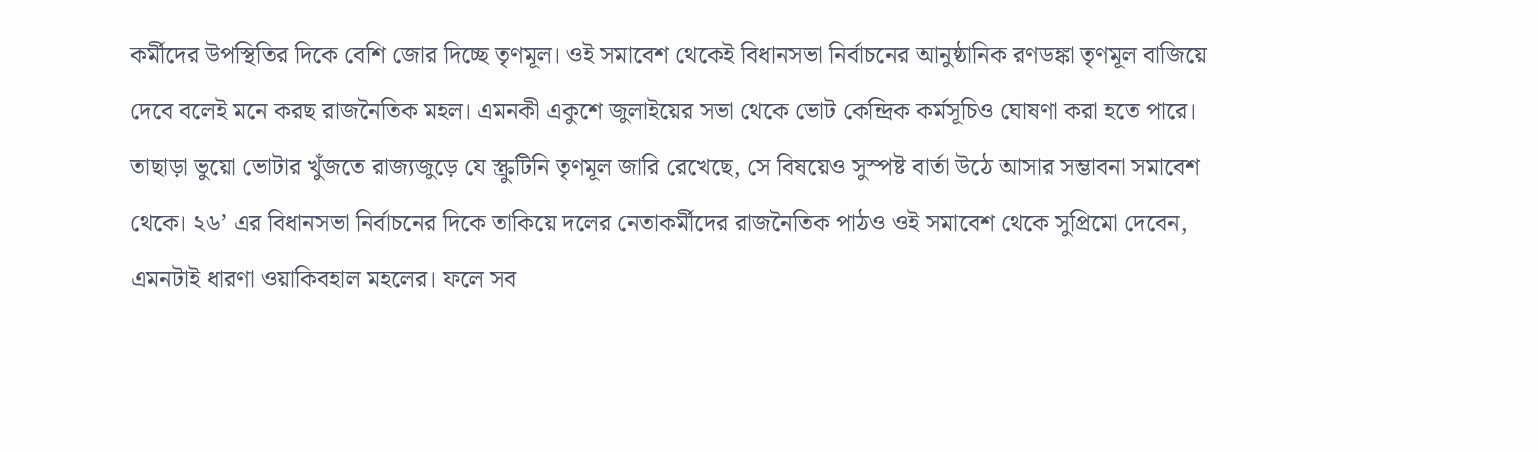কর্মীদের উপস্থিতির দিকে বেশি জোর দিচ্ছে তৃণমূল। ওই সমাবেশ থেকেই বিধানসভা নির্বাচনের আনুষ্ঠানিক রণডঙ্কা তৃণমূল বাজিয়ে দেবে বলেই মনে করছ রাজনৈতিক মহল। এমনকী একুশে জুলাইয়ের সভা থেকে ভোট কেন্দ্রিক কর্মসূচিও ঘোষণা করা হতে পারে। তাছাড়া ভুয়ো ভোটার খুঁজতে রাজ্যজুড়ে যে স্ক্রুটিনি তৃণমূল জারি রেখেছে, সে বিষয়েও সুস্পষ্ট বার্তা উঠে আসার সম্ভাবনা সমাবেশ থেকে। ২৬’ এর বিধানসভা নির্বাচনের দিকে তাকিয়ে দলের নেতাকর্মীদের রাজনৈতিক পাঠও ওই সমাবেশ থেকে সুপ্রিমো দেবেন, এমনটাই ধারণা ওয়াকিবহাল মহলের। ফলে সব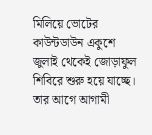মিলিয়ে ভোটের কাউন্টডাউন একুশে জুলাই থেকেই জোড়াফুল শিবিরে শুরু হয়ে যাচ্ছে। তার আগে আগামী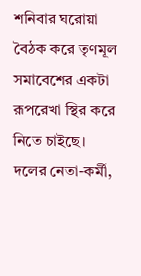শনিবার ঘরোয়া বৈঠক করে তৃণমূল সমাবেশের একটা রূপরেখা স্থির করে নিতে চাইছে। দলের নেতা-কর্মী,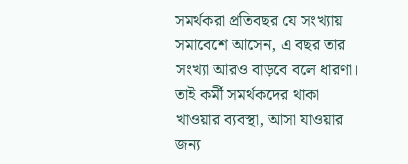সমর্থকরা প্রতিবছর যে সংখ্যায় সমাবেশে আসেন, এ বছর তার সংখ্যা আরও বাড়বে বলে ধারণা। তাই কর্মী সমর্থকদের থাকা খাওয়ার ব্যবস্থা, আসা যাওয়ার জন্য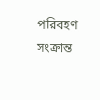পরিবহণ সংক্রান্ত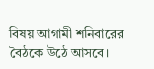বিষয় আগামী শনিবারের বৈঠকে উঠে আসবে।